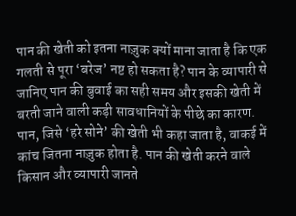पान की खेती को इतना नाज़ुक क्यों माना जाता है कि एक गलती से पूरा ‘बरेज’ नष्ट हो सकता है? पान के व्यापारी से जानिए पान की बुवाई का सही समय और इसकी खेती में बरती जाने वाली कड़ी सावधानियों के पीछे का कारण.
पान, जिसे ‘हरे सोने’ की खेती भी कहा जाता है, वाकई में कांच जितना नाज़ुक होता है. पान की खेती करने वाले किसान और व्यापारी जानते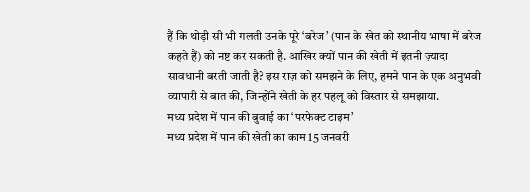हैं कि थोड़ी सी भी गलती उनके पूरे ‘बरेज’ (पान के खेत को स्थानीय भाषा में बरेज कहते हैं) को नष्ट कर सकती है. आखिर क्यों पान की खेती में इतनी ज़्यादा सावधानी बरती जाती है? इस राज़ को समझने के लिए, हमने पान के एक अनुभवी व्यापारी से बात की, जिन्होंने खेती के हर पहलू को विस्तार से समझाया.
मध्य प्रदेश में पान की बुवाई का ‘परफेक्ट टाइम’
मध्य प्रदेश में पान की खेती का काम 15 जनवरी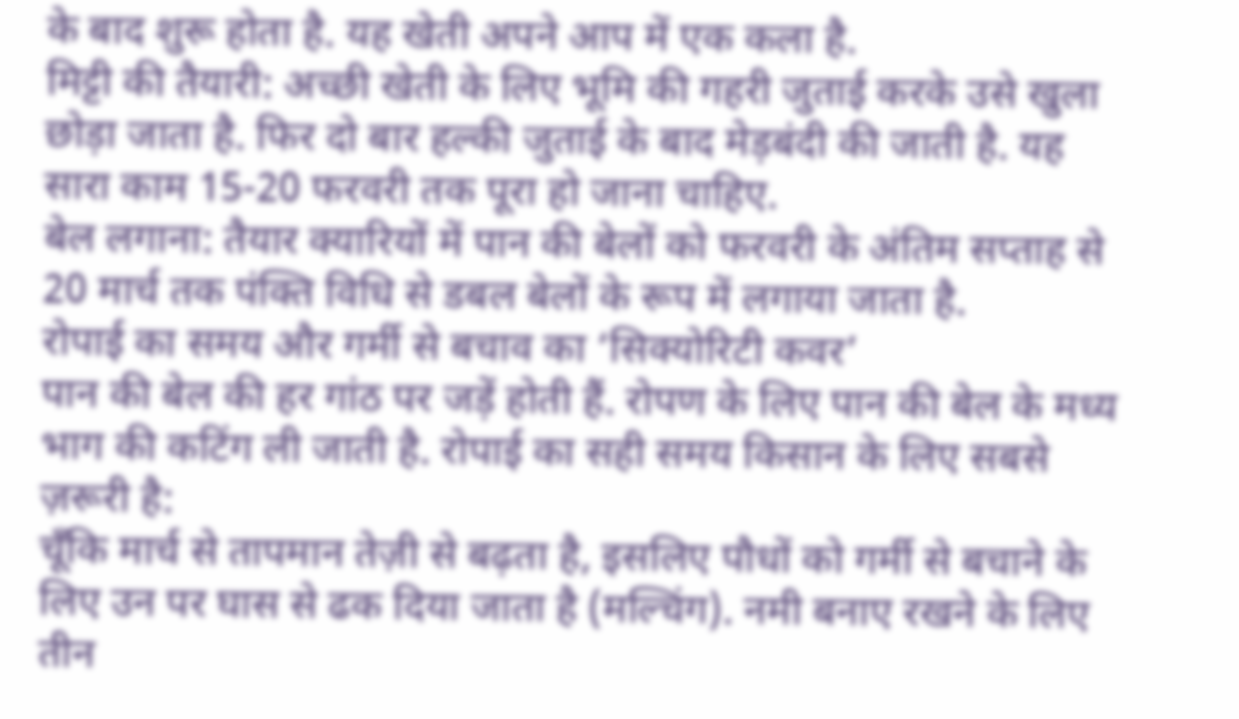के बाद शुरू होता है. यह खेती अपने आप में एक कला है.
मिट्टी की तैयारी: अच्छी खेती के लिए भूमि की गहरी जुताई करके उसे खुला छोड़ा जाता है. फिर दो बार हल्की जुताई के बाद मेड़बंदी की जाती है. यह सारा काम 15-20 फरवरी तक पूरा हो जाना चाहिए.
बेल लगाना: तैयार क्यारियों में पान की बेलों को फरवरी के अंतिम सप्ताह से 20 मार्च तक पंक्ति विधि से डबल बेलों के रूप में लगाया जाता है.
रोपाई का समय और गर्मी से बचाव का ‘सिक्योरिटी कवर’
पान की बेल की हर गांठ पर जड़ें होती हैं. रोपण के लिए पान की बेल के मध्य भाग की कटिंग ली जाती है. रोपाई का सही समय किसान के लिए सबसे ज़रूरी है:
चूँकि मार्च से तापमान तेज़ी से बढ़ता है, इसलिए पौधों को गर्मी से बचाने के लिए उन पर घास से ढक दिया जाता है (मल्चिंग). नमी बनाए रखने के लिए तीन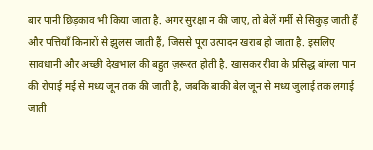बार पानी छिड़काव भी किया जाता है. अगर सुरक्षा न की जाए, तो बेलें गर्मी से सिकुड़ जाती हैं और पत्तियाँ किनारों से झुलस जाती हैं, जिससे पूरा उत्पादन खराब हो जाता है. इसलिए सावधानी और अच्छी देखभाल की बहुत ज़रूरत होती है. खासकर रीवा के प्रसिद्ध बांग्ला पान की रोपाई मई से मध्य जून तक की जाती है, जबकि बाकी बेल जून से मध्य जुलाई तक लगाई जाती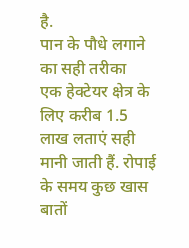है.
पान के पौधे लगाने का सही तरीका
एक हेक्टेयर क्षेत्र के लिए करीब 1.5 लाख लताएं सही मानी जाती हैं. रोपाई के समय कुछ खास बातों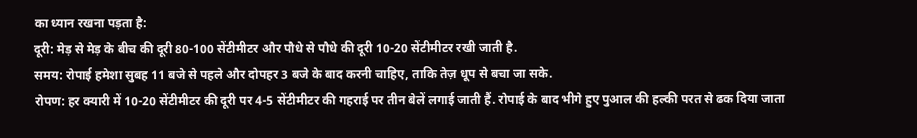का ध्यान रखना पड़ता है:
दूरी: मेड़ से मेड़ के बीच की दूरी 80-100 सेंटीमीटर और पौधे से पौधे की दूरी 10-20 सेंटीमीटर रखी जाती है.
समय: रोपाई हमेशा सुबह 11 बजे से पहले और दोपहर 3 बजे के बाद करनी चाहिए, ताकि तेज़ धूप से बचा जा सके.
रोपण: हर क्यारी में 10-20 सेंटीमीटर की दूरी पर 4-5 सेंटीमीटर की गहराई पर तीन बेलें लगाई जाती हैं. रोपाई के बाद भीगे हुए पुआल की हल्की परत से ढक दिया जाता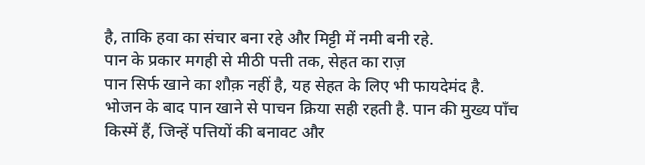है, ताकि हवा का संचार बना रहे और मिट्टी में नमी बनी रहे.
पान के प्रकार मगही से मीठी पत्ती तक, सेहत का राज़
पान सिर्फ खाने का शौक़ नहीं है, यह सेहत के लिए भी फायदेमंद है. भोजन के बाद पान खाने से पाचन क्रिया सही रहती है. पान की मुख्य पाँच किस्में हैं, जिन्हें पत्तियों की बनावट और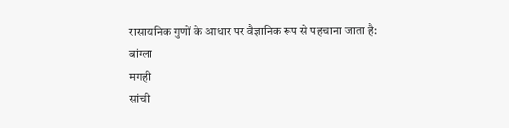रासायनिक गुणों के आधार पर वैज्ञानिक रूप से पहचाना जाता है:
बांग्ला
मगही
सांची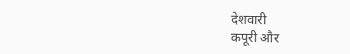देशवारी
कपूरी और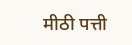मीठी पत्ती